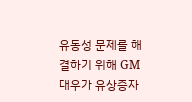유동성 문제를 해결하기 위해 GM대우가 유상증자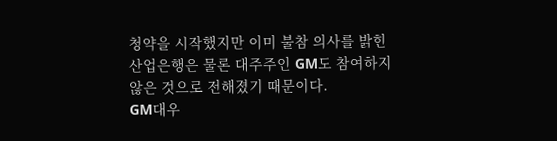청약을 시작했지만 이미 불참 의사를 밝힌 산업은행은 물론 대주주인 GM도 참여하지 않은 것으로 전해졌기 때문이다.
GM대우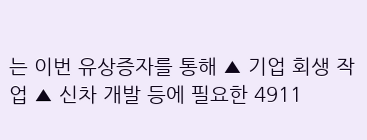는 이번 유상증자를 통해 ▲ 기업 회생 작업 ▲ 신차 개발 등에 필요한 4911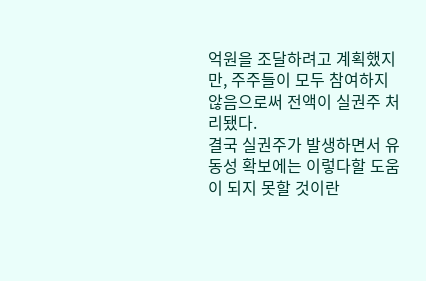억원을 조달하려고 계획했지만, 주주들이 모두 참여하지 않음으로써 전액이 실권주 처리됐다.
결국 실권주가 발생하면서 유동성 확보에는 이렇다할 도움이 되지 못할 것이란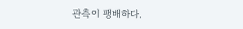관측이 팽배하다.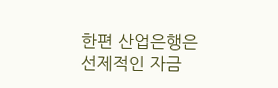한편 산업은행은 선제적인 자금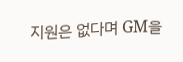지원은 없다며 GM을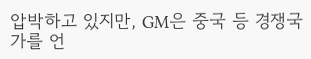압박하고 있지만, GM은 중국 등 경쟁국가를 언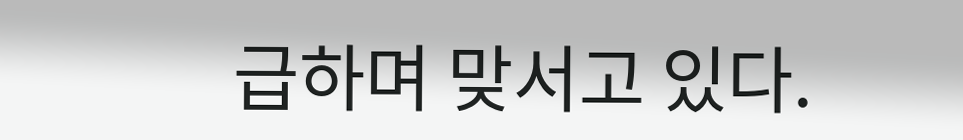급하며 맞서고 있다.